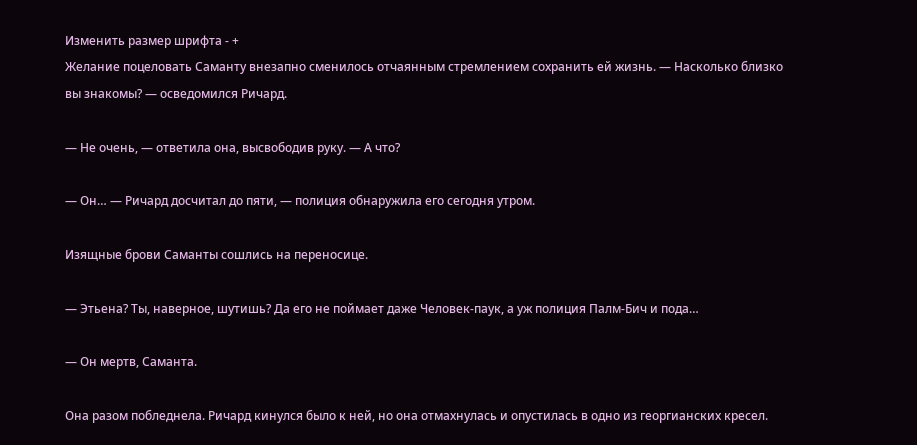Изменить размер шрифта - +
Желание поцеловать Саманту внезапно сменилось отчаянным стремлением сохранить ей жизнь. — Насколько близко вы знакомы? — осведомился Ричард.

— Не очень, — ответила она, высвободив руку. — А что?

— Он… — Ричард досчитал до пяти, — полиция обнаружила его сегодня утром.

Изящные брови Саманты сошлись на переносице.

— Этьена? Ты, наверное, шутишь? Да его не поймает даже Человек-паук, а уж полиция Палм-Бич и пода…

— Он мертв, Саманта.

Она разом побледнела. Ричард кинулся было к ней, но она отмахнулась и опустилась в одно из георгианских кресел.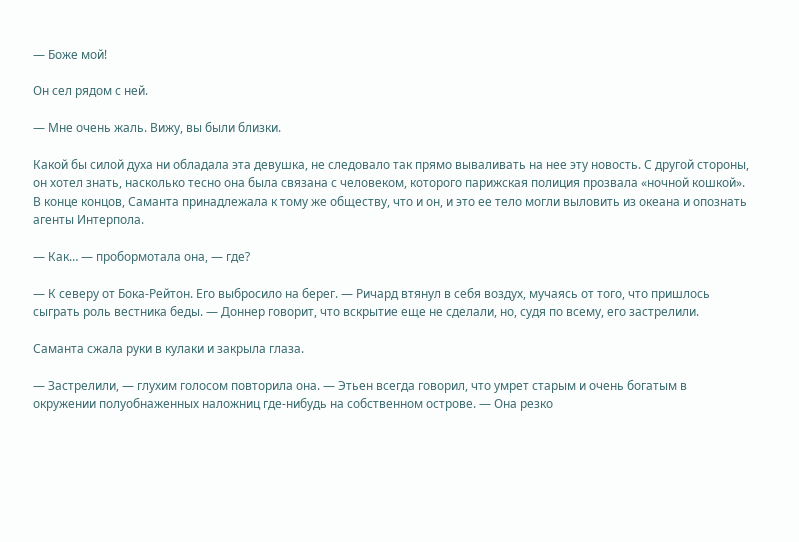— Боже мой!

Он сел рядом с ней.

— Мне очень жаль. Вижу, вы были близки.

Какой бы силой духа ни обладала эта девушка, не следовало так прямо вываливать на нее эту новость. С другой стороны, он хотел знать, насколько тесно она была связана с человеком, которого парижская полиция прозвала «ночной кошкой». В конце концов, Саманта принадлежала к тому же обществу, что и он, и это ее тело могли выловить из океана и опознать агенты Интерпола.

— Как… — пробормотала она, — где?

— К северу от Бока-Рейтон. Его выбросило на берег. — Ричард втянул в себя воздух, мучаясь от того, что пришлось сыграть роль вестника беды. — Доннер говорит, что вскрытие еще не сделали, но, судя по всему, его застрелили.

Саманта сжала руки в кулаки и закрыла глаза.

— Застрелили, — глухим голосом повторила она. — Этьен всегда говорил, что умрет старым и очень богатым в окружении полуобнаженных наложниц где-нибудь на собственном острове. — Она резко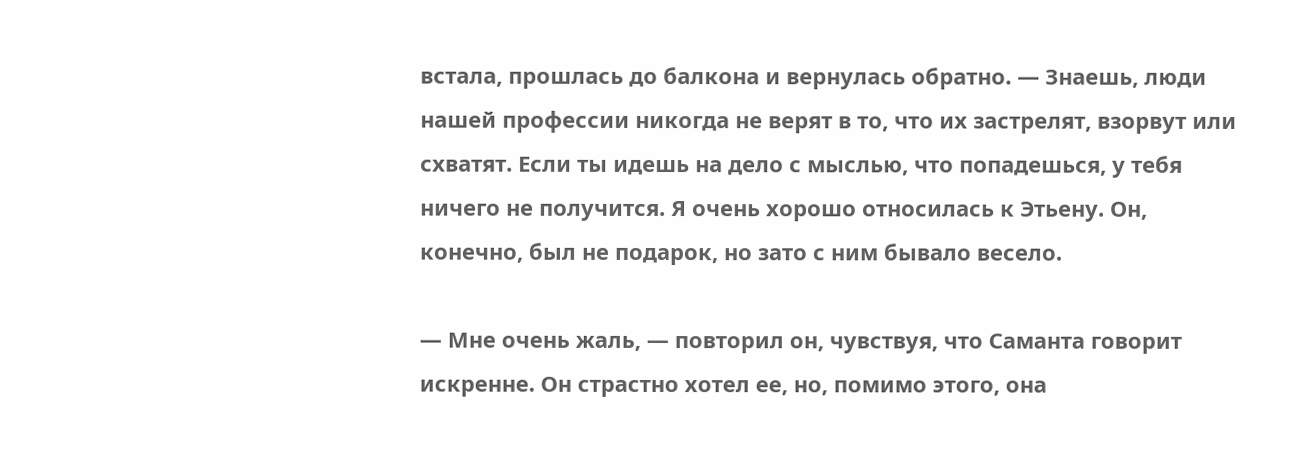встала, прошлась до балкона и вернулась обратно. — Знаешь, люди нашей профессии никогда не верят в то, что их застрелят, взорвут или схватят. Если ты идешь на дело с мыслью, что попадешься, у тебя ничего не получится. Я очень хорошо относилась к Этьену. Он, конечно, был не подарок, но зато с ним бывало весело.

— Мне очень жаль, — повторил он, чувствуя, что Саманта говорит искренне. Он страстно хотел ее, но, помимо этого, она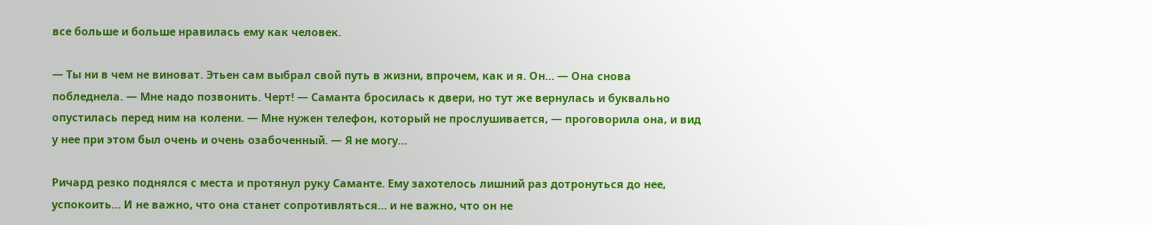все больше и больше нравилась ему как человек.

— Ты ни в чем не виноват. Этьен сам выбрал свой путь в жизни, впрочем, как и я. Он… — Она снова побледнела. — Мне надо позвонить. Черт! — Саманта бросилась к двери, но тут же вернулась и буквально опустилась перед ним на колени. — Мне нужен телефон, который не прослушивается, — проговорила она, и вид у нее при этом был очень и очень озабоченный. — Я не могу…

Ричард резко поднялся с места и протянул руку Саманте. Ему захотелось лишний раз дотронуться до нее, успокоить… И не важно, что она станет сопротивляться… и не важно, что он не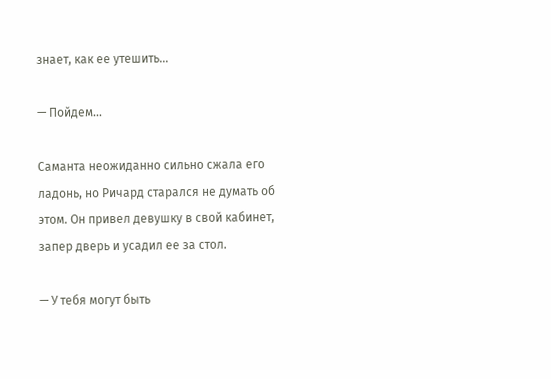знает, как ее утешить…

— Пойдем…

Саманта неожиданно сильно сжала его ладонь, но Ричард старался не думать об этом. Он привел девушку в свой кабинет, запер дверь и усадил ее за стол.

— У тебя могут быть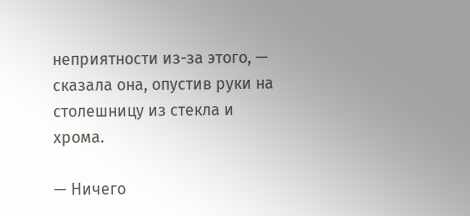неприятности из-за этого, — сказала она, опустив руки на столешницу из стекла и хрома.

— Ничего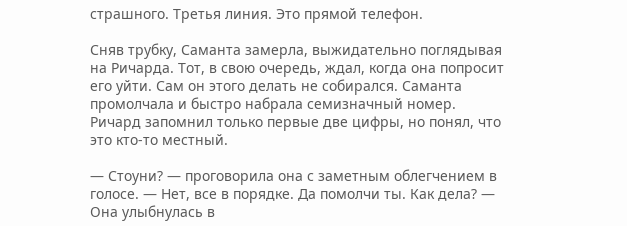страшного. Третья линия. Это прямой телефон.

Сняв трубку, Саманта замерла, выжидательно поглядывая на Ричарда. Тот, в свою очередь, ждал, когда она попросит его уйти. Сам он этого делать не собирался. Саманта промолчала и быстро набрала семизначный номер. Ричард запомнил только первые две цифры, но понял, что это кто-то местный.

— Стоуни? — проговорила она с заметным облегчением в голосе. — Нет, все в порядке. Да помолчи ты. Как дела? — Она улыбнулась в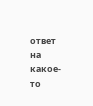ответ на какое-то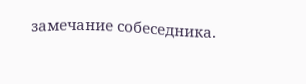замечание собеседника.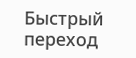Быстрый переход